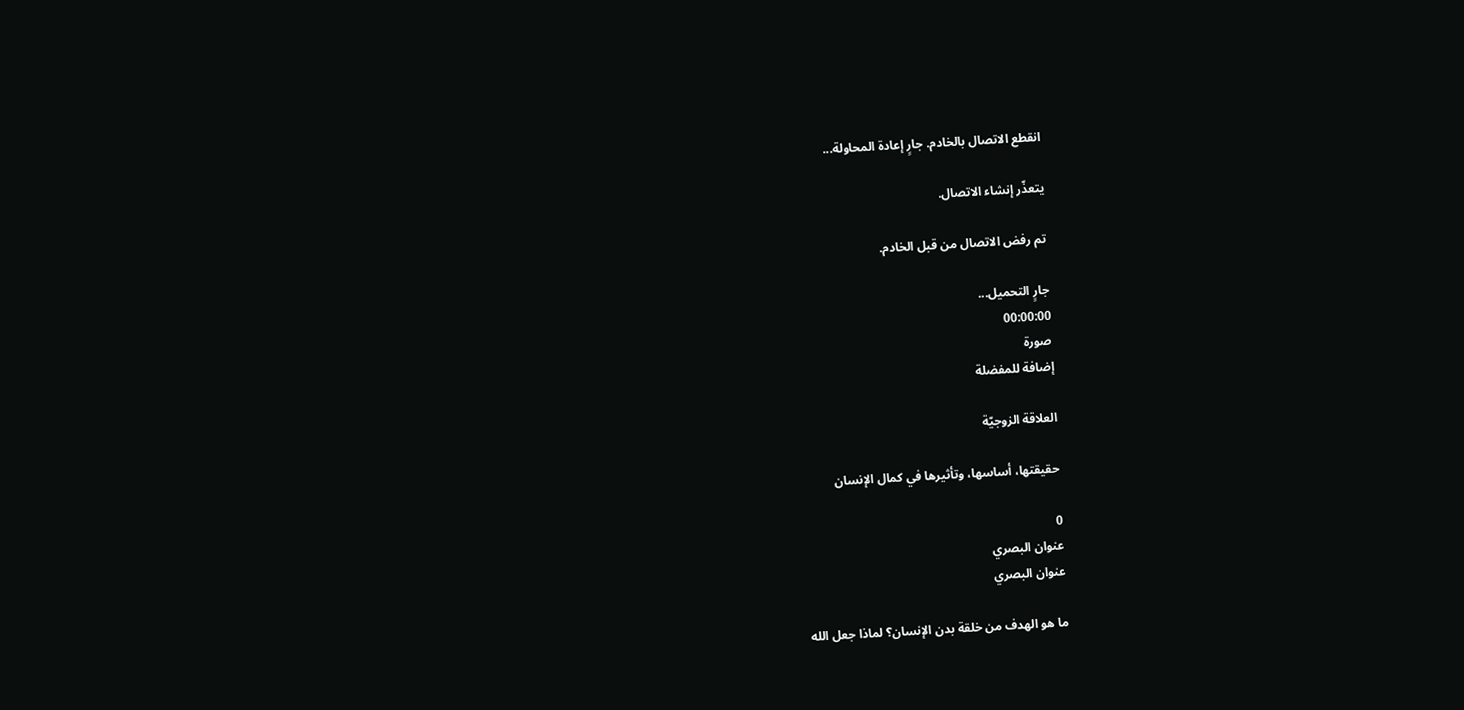انقطع الاتصال بالخادم. جارٍ إعادة المحاولة...

يتعذّر إنشاء الاتصال.

تم رفض الاتصال من قبل الخادم.

جارٍ التحميل...
00:00:00
صورة
إضافة للمفضلة

العلاقة الزوجيّة

حقيقتها، أساسها، وتأثيرها في كمال الإنسان

0
عنوان البصري
عنوان البصري

ما هو الهدف من خلقة بدن الإنسان؟ لماذا جعل الله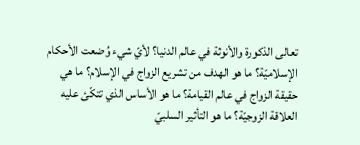تعالى الذكورة والأنوثة في عالم الدنيا؟ لأيّ شيء وُضعت الأحكام الإسلاميّة؟ ما هو الهدف من تشريع الزواج في الإسلام؟ ما هي حقيقة الزواج في عالم القيامة؟ ما هو الأساس الذي تتكّئ عليه العلاقة الزوجيّة؟ ما هو التأثير السلبيّ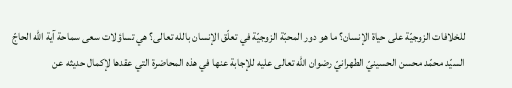للخلافات الزوجيّة على حياة الإنسان؟ ما هو دور المحبّة الزوجيّة في تعلّق الإنسان بالله تعالى؟ هي تساؤلات سعى سماحة آية الله الحاجّ السيّد محمّد محسن الحسينيّ الطهرانيّ رضوان الله تعالى عليه للإجابة عنها في هذه المحاضرة التي عقدها لإكمال حديثه عن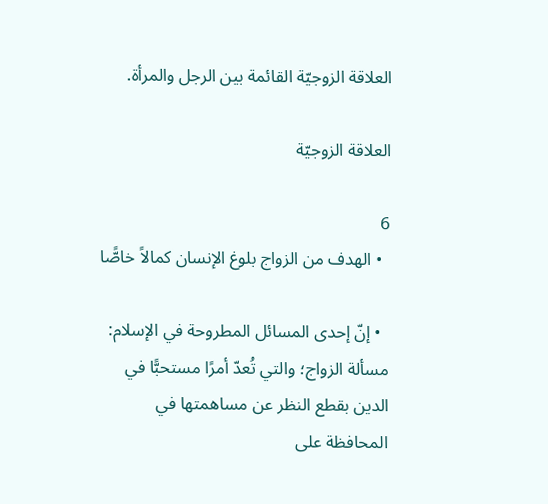العلاقة الزوجيّة القائمة بين الرجل والمرأة.

العلاقة الزوجيّة

6
  • الهدف من الزواج بلوغ الإنسان كمالاً خاصًّا

  • إنّ إحدى المسائل المطروحة في الإسلام: مسألة الزواج؛ والتي تُعدّ أمرًا مستحبًّا في الدين بقطع النظر عن مساهمتها في المحافظة على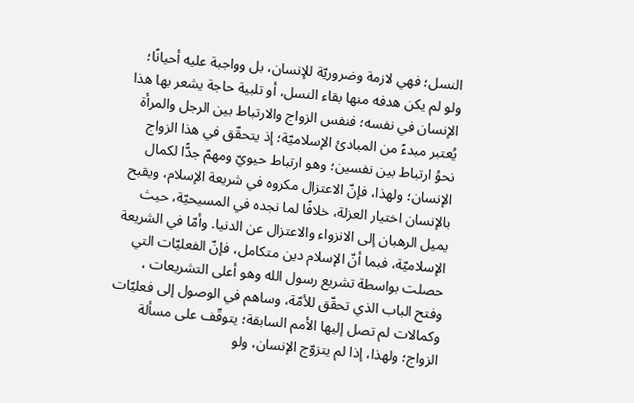النسل؛ فهي لازمة وضروريّة للإنسان، بل وواجبة عليه أحيانًا؛ ولو لم يكن هدفه منها بقاء النسل، أو تلبية حاجة يشعر بها هذا الإنسان في نفسه؛ فنفس الزواج والارتباط بين الرجل والمرأة يُعتبر مبدءً من المبادئ الإسلاميّة؛ إذ يتحقّق في هذا الزواج نحوُ ارتباط بين نفسين؛ وهو ارتباط حيويّ ومهمّ جدًّا لكمال الإنسان؛ ولهذا، فإنّ الاعتزال مكروه في شريعة الإسلام، ويقبح بالإنسان اختيار العزلة، خلافًا لما نجده في المسيحيّة، حيث يميل الرهبان إلى الانزواء والاعتزال عن الدنيا. وأمّا في الشريعة الإسلاميّة، فبما أنّ الإسلام دين متكامل، فإنّ الفعليّات التي حصلت بواسطة تشريع رسول الله وهو أعلى التشريعات ، وفتح الباب الذي تحقّق للأمّة، وساهم في الوصول إلى فعليّات وكمالات لم تصل إليها الأمم السابقة؛ يتوقّف على مسألة الزواج؛ ولهذا، إذا لم يتزوّج الإنسان، ولو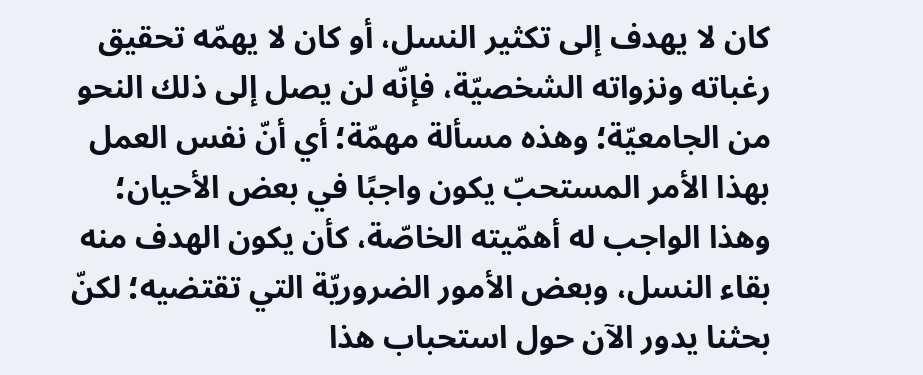كان لا يهدف إلى تكثير النسل، أو كان لا يهمّه تحقيق رغباته ونزواته الشخصيّة، فإنّه لن يصل إلى ذلك النحو من الجامعيّة؛ وهذه مسألة مهمّة؛ أي أنّ نفس العمل بهذا الأمر المستحبّ يكون واجبًا في بعض الأحيان؛ وهذا الواجب له أهمّيته الخاصّة، كأن يكون الهدف منه بقاء النسل، وبعض الأمور الضروريّة التي تقتضيه؛ لكنّ بحثنا يدور الآن حول استحباب هذا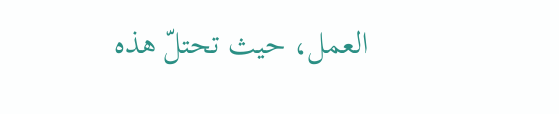العمل، حيث تحتلّ هذه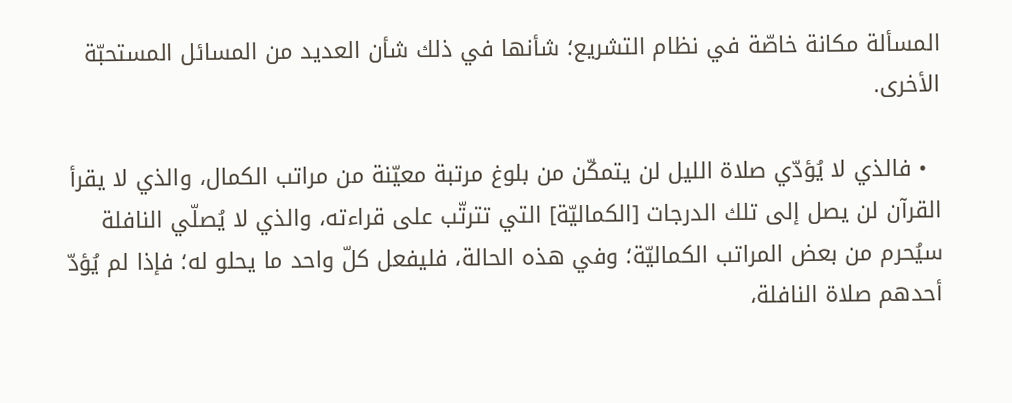المسألة مكانة خاصّة في نظام التشريع؛ شأنها في ذلك شأن العديد من المسائل المستحبّة الأخرى.

  • فالذي لا يُؤدّي صلاة الليل لن يتمكّن من بلوغ مرتبة معيّنة من مراتب الكمال، والذي لا يقرأ القرآن لن يصل إلى تلك الدرجات [الكماليّة] التي تترتّب على قراءته، والذي لا يُصلّي النافلة سيُحرم من بعض المراتب الكماليّة؛ وفي هذه الحالة، فليفعل كلّ واحد ما يحلو له؛ فإذا لم يُؤدّ أحدهم صلاة النافلة،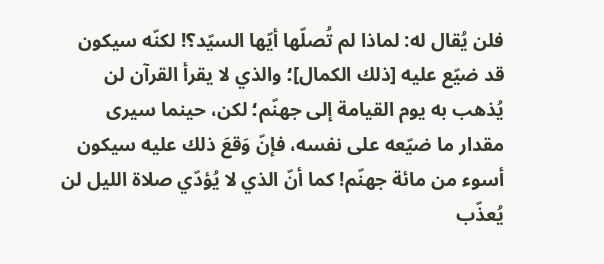فلن يُقال له: لماذا لم تُصلّها أيّها السيّد؟! لكنّه سيكون قد ضيّع عليه [ذلك الكمال]؛ والذي لا يقرأ القرآن لن يُذهب به يوم القيامة إلى جهنّم؛ لكن، حينما سيرى مقدار ما ضيّعه على نفسه، فإنّ وَقعَ ذلك عليه سيكون أسوء من مائة جهنّم! كما أنّ الذي لا يُؤدّي صلاة الليل لن يُعذّب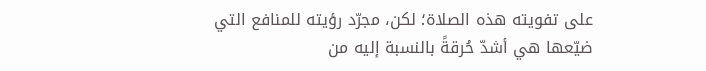على تفويته هذه الصلاة؛ لكن، مجرّد رؤيته للمنافع التي ضيّعها هي أشدّ حُرقةً بالنسبة إليه من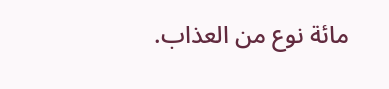مائة نوع من العذاب.